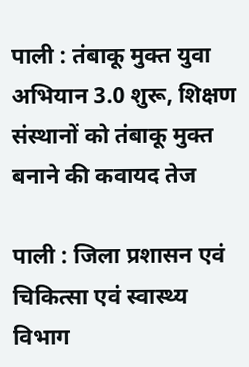पाली : तंबाकू मुक्त युवा अभियान 3.0 शुरू, शिक्षण संस्थानों को तंबाकू मुक्त बनाने की कवायद तेज

पाली : जिला प्रशासन एवं चिकित्सा एवं स्वास्थ्य विभाग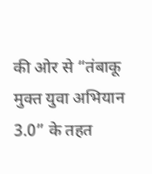की ओर से “तंबाकू मुक्त युवा अभियान 3.0” के तहत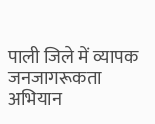पाली जिले में व्यापक जनजागरूकता अभियान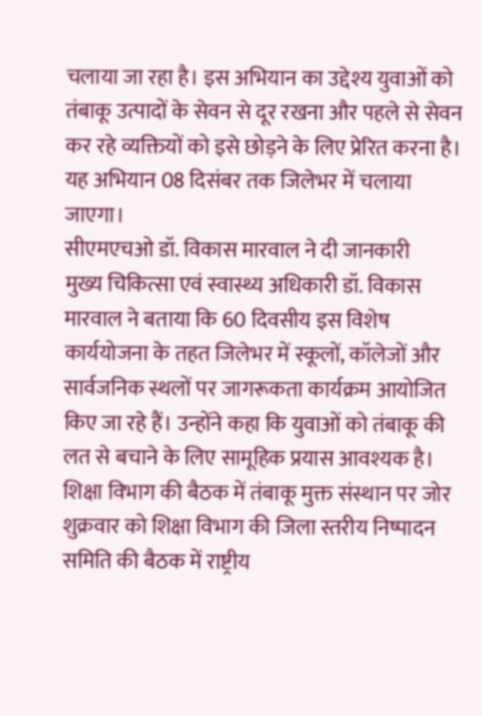चलाया जा रहा है। इस अभियान का उद्देश्य युवाओं को तंबाकू उत्पादों के सेवन से दूर रखना और पहले से सेवन कर रहे व्यक्तियों को इसे छोड़ने के लिए प्रेरित करना है। यह अभियान 08 दिसंबर तक जिलेभर में चलाया जाएगा।
सीएमएचओ डॉ. विकास मारवाल ने दी जानकारी
मुख्य चिकित्सा एवं स्वास्थ्य अधिकारी डॉ. विकास मारवाल ने बताया कि 60 दिवसीय इस विशेष कार्ययोजना के तहत जिलेभर में स्कूलों, कॉलेजों और सार्वजनिक स्थलों पर जागरूकता कार्यक्रम आयोजित किए जा रहे हैं। उन्होंने कहा कि युवाओं को तंबाकू की लत से बचाने के लिए सामूहिक प्रयास आवश्यक है।
शिक्षा विभाग की बैठक में तंबाकू मुक्त संस्थान पर जोर
शुक्रवार को शिक्षा विभाग की जिला स्तरीय निष्पादन समिति की बैठक में राष्ट्रीय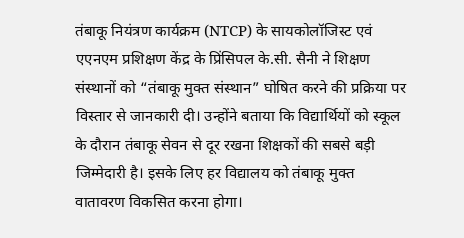तंबाकू नियंत्रण कार्यक्रम (NTCP) के सायकोलॉजिस्ट एवं एएनएम प्रशिक्षण केंद्र के प्रिंसिपल के.सी. सैनी ने शिक्षण संस्थानों को “तंबाकू मुक्त संस्थान” घोषित करने की प्रक्रिया पर विस्तार से जानकारी दी। उन्होंने बताया कि विद्यार्थियों को स्कूल के दौरान तंबाकू सेवन से दूर रखना शिक्षकों की सबसे बड़ी जिम्मेदारी है। इसके लिए हर विद्यालय को तंबाकू मुक्त वातावरण विकसित करना होगा।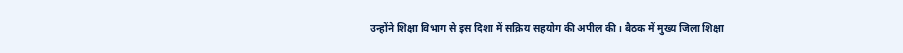उन्होंने शिक्षा विभाग से इस दिशा में सक्रिय सहयोग की अपील की। बैठक में मुख्य जिला शिक्षा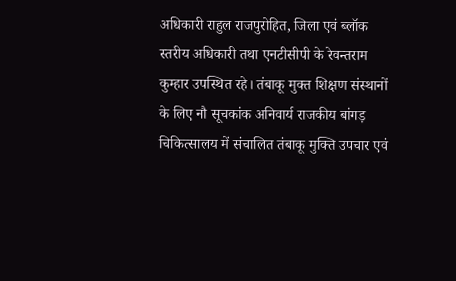अधिकारी राहुल राजपुरोहित, जिला एवं ब्लॉक स्तरीय अधिकारी तथा एनटीसीपी के रेवन्तराम कुम्हार उपस्थित रहे। तंबाकू मुक्त शिक्षण संस्थानों के लिए नौ सूचकांक अनिवार्य राजकीय बांगड़ चिकित्सालय में संचालित तंबाकू मुक्ति उपचार एवं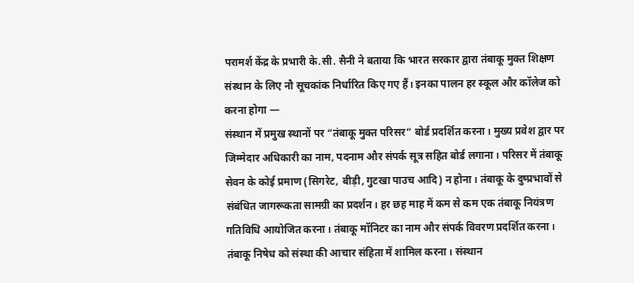परामर्श केंद्र के प्रभारी के.सी. सैनी ने बताया कि भारत सरकार द्वारा तंबाकू मुक्त शिक्षण संस्थान के लिए नौ सूचकांक निर्धारित किए गए हैं। इनका पालन हर स्कूल और कॉलेज को करना होगा —
संस्थान में प्रमुख स्थानों पर “तंबाकू मुक्त परिसर” बोर्ड प्रदर्शित करना। मुख्य प्रवेश द्वार पर जिम्मेदार अधिकारी का नाम, पदनाम और संपर्क सूत्र सहित बोर्ड लगाना। परिसर में तंबाकू सेवन के कोई प्रमाण (सिगरेट, बीड़ी, गुटखा पाउच आदि) न होना। तंबाकू के दुष्प्रभावों से संबंधित जागरूकता सामग्री का प्रदर्शन। हर छह माह में कम से कम एक तंबाकू नियंत्रण गतिविधि आयोजित करना। तंबाकू मॉनिटर का नाम और संपर्क विवरण प्रदर्शित करना।
तंबाकू निषेध को संस्था की आचार संहिता में शामिल करना। संस्थान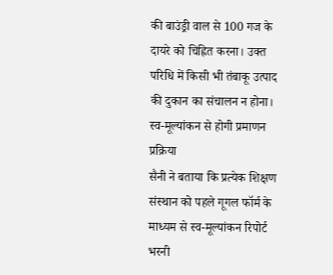की बाउंड्री वाल से 100 गज के दायरे को चिह्नित करना। उक्त परिधि में किसी भी तंबाकू उत्पाद की दुकान का संचालन न होना। स्व-मूल्यांकन से होगी प्रमाणन प्रक्रिया
सैनी ने बताया कि प्रत्येक शिक्षण संस्थान को पहले गूगल फॉर्म के माध्यम से स्व-मूल्यांकन रिपोर्ट भरनी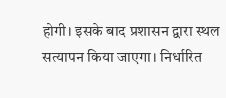होगी। इसके बाद प्रशासन द्वारा स्थल सत्यापन किया जाएगा। निर्धारित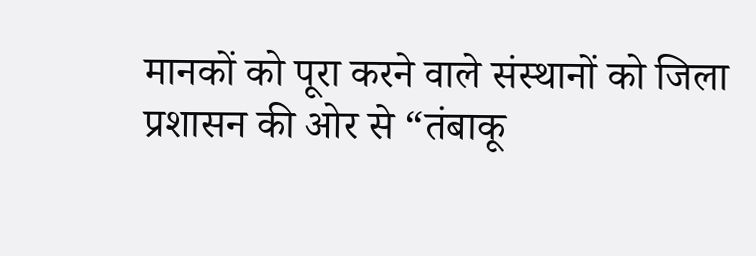मानकों को पूरा करने वाले संस्थानों को जिला प्रशासन की ओर से “तंबाकू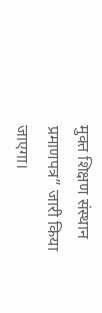मुक्त शिक्षण संस्थान प्रमाणपत्र” जारी किया जाएगा।